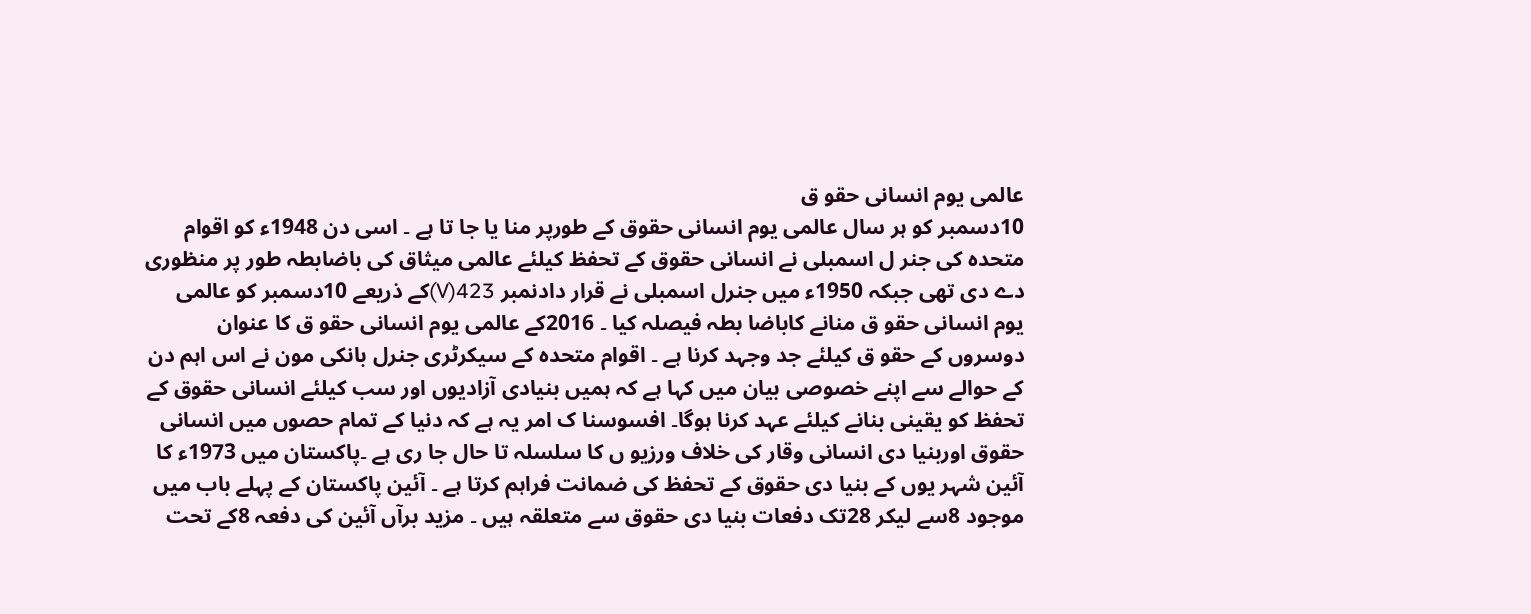عالمی یوم انسانی حقو ق
10دسمبر کو ہر سال عالمی یوم انسانی حقوق کے طورپر منا یا جا تا ہے ۔ اسی دن 1948ء کو اقوام متحدہ کی جنر ل اسمبلی نے انسانی حقوق کے تحفظ کیلئے عالمی میثاق کی باضابطہ طور پر منظوری دے دی تھی جبکہ 1950ء میں جنرل اسمبلی نے قرار دادنمبر 423(V)کے ذریعے 10دسمبر کو عالمی یوم انسانی حقو ق منانے کاباضا بطہ فیصلہ کیا ۔ 2016کے عالمی یوم انسانی حقو ق کا عنوان دوسروں کے حقو ق کیلئے جد وجہد کرنا ہے ۔ اقوام متحدہ کے سیکرٹری جنرل بانکی مون نے اس اہم دن کے حوالے سے اپنے خصوصی بیان میں کہا ہے کہ ہمیں بنیادی آزادیوں اور سب کیلئے انسانی حقوق کے تحفظ کو یقینی بنانے کیلئے عہد کرنا ہوگا۔ افسوسنا ک امر یہ ہے کہ دنیا کے تمام حصوں میں انسانی حقوق اوربنیا دی انسانی وقار کی خلاف ورزیو ں کا سلسلہ تا حال جا ری ہے ۔پاکستان میں 1973ء کا آئین شہر یوں کے بنیا دی حقوق کے تحفظ کی ضمانت فراہم کرتا ہے ۔ آئین پاکستان کے پہلے باب میں موجود 8سے لیکر 28تک دفعات بنیا دی حقوق سے متعلقہ ہیں ۔ مزید برآں آئین کی دفعہ 8کے تحت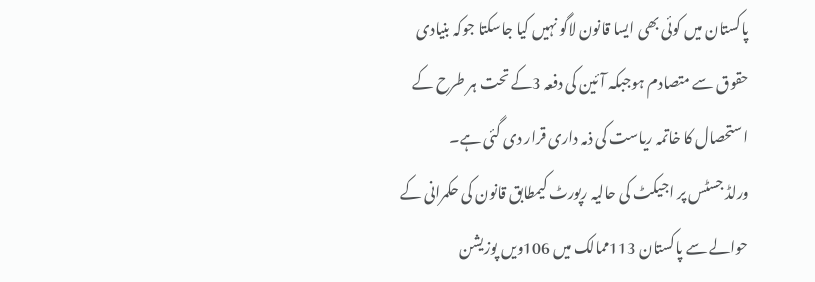پاکستان میں کوئی بھی ایسا قانون لاگو نہیں کیا جاسکتا جوکہ بنیادی حقوق سے متصادم ہوجبکہ آئین کی دفعہ 3کے تحت ہر طرح کے استحصال کا خاتمہ ریاست کی ذمہ داری قرار دی گئی ہے۔
ورلڈ جسٹس پر اجیکٹ کی حالیہ رپورٹ کیمطابق قانون کی حکمرانی کے حوالے سے پاکستان 113ممالک میں 106ویں پوزیشن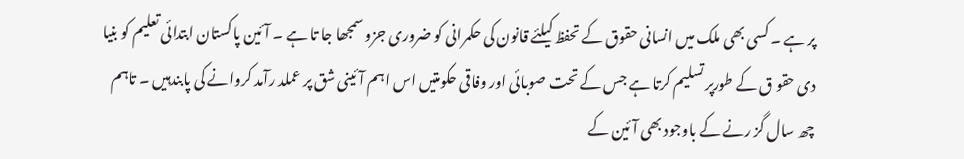پر ہے ۔ کسی بھی ملک میں انسانی حقوق کے تحفظ کیلئے قانون کی حکمرانی کو ضروری جزو سمجھا جا تا ہے ۔ آئین پاکستان ابتدائی تعلیم کو بنیا دی حقو ق کے طورپر تسلیم کرتا ہے جس کے تحت صوبائی اور وفاقی حکومتیں اس اہم آئینی شق پر عملد رآمد کروانے کی پابندہیں ۔ تاہم چھ سال گز رنے کے باوجود بھی آئین کے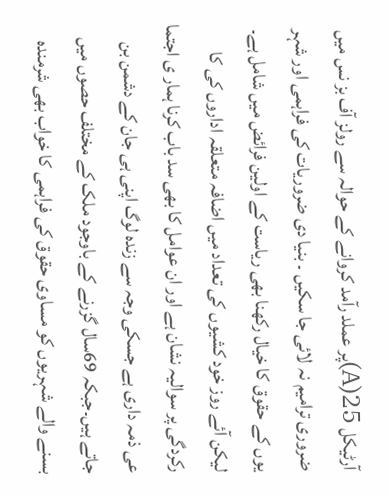آرٹیکل 25(A)پر عملد رآمد کروانے کے حوالہ سے رولز آف بز نس میں ضروری ترامیم نہ لائی جا سکیں ۔ بنیا دی ضروریات کی فراہمی اور شہر یوں کے حقوق کا خیال رکھنا بھی ریاست کے اولین فرائض میں شامل ہے۔ لیکن آئے روز خود کشیوں کی تعداد میں اضافہ متعلقہ اداروں کی کا رکردگی پر سوالیہ نشان ہے اور ان عوامل کا بھی سد باب کرنا ہمار ی اجتما عی ذمہ داری ہے جسکی وجہ سے زندہ لوگ اپنی ہی جان کے دشمن بن جاتے ہیں۔جبکہ 69سال گزرنے کے باوجود ملک کے مختلف حصوں میں بسنے والے شہریوں کو مساوی حقوق کی فراہمی کا خواب بھی شرمندہ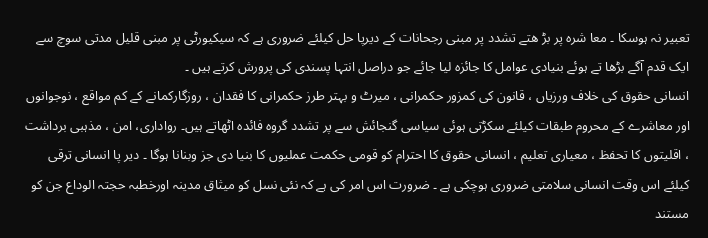تعبیر نہ ہوسکا ۔ معا شرہ پر بڑ ھتے تشدد پر مبنی رجحانات کے دیرپا حل کیلئے ضروری ہے کہ سیکیورٹی پر مبنی قلیل مدتی سوچ سے ایک قدم آگے بڑھا تے ہوئے بنیادی عوامل کا جائزہ لیا جائے جو دراصل انتہا پسندی کی پرورش کرتے ہیں ۔
انسانی حقوق کی خلاف ورزیاں ، قانون کی کمزور حکمرانی ، میرٹ و بہتر طرز حکمرانی کا فقدان ، روزگارکمانے کے کم مواقع ، نوجوانوں اور معاشرے کے محروم طبقات کیلئے سکڑتی ہوئی سیاسی گنجائش سے پر تشدد گروہ فائدہ اٹھاتے ہیں۔ رواداری، امن ، مذہبی برداشت ، اقلیتوں کا تحفظ ، معیاری تعلیم ، انسانی حقوق کا احترام کو قومی حکمت عملیوں کا بنیا دی جز وبنانا ہوگا ۔ دیر پا انسانی ترقی کیلئے اس وقت انسانی سلامتی ضروری ہوچکی ہے ۔ ضرورت اس امر کی ہے کہ نئی نسل کو میثاق مدینہ اورخطبہ حجتہ الوداع جن کو مستند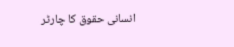انسانی حقوق کا چارٹر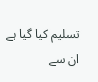تسلیم کیا گیا ہے ان سے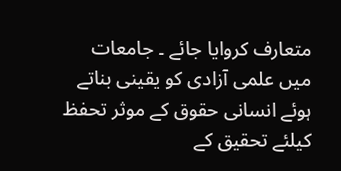متعارف کروایا جائے ۔ جامعات میں علمی آزادی کو یقینی بناتے ہوئے انسانی حقوق کے موثر تحفظ کیلئے تحقیق کے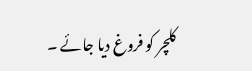کلچر کو فروغ دیا جائے ۔